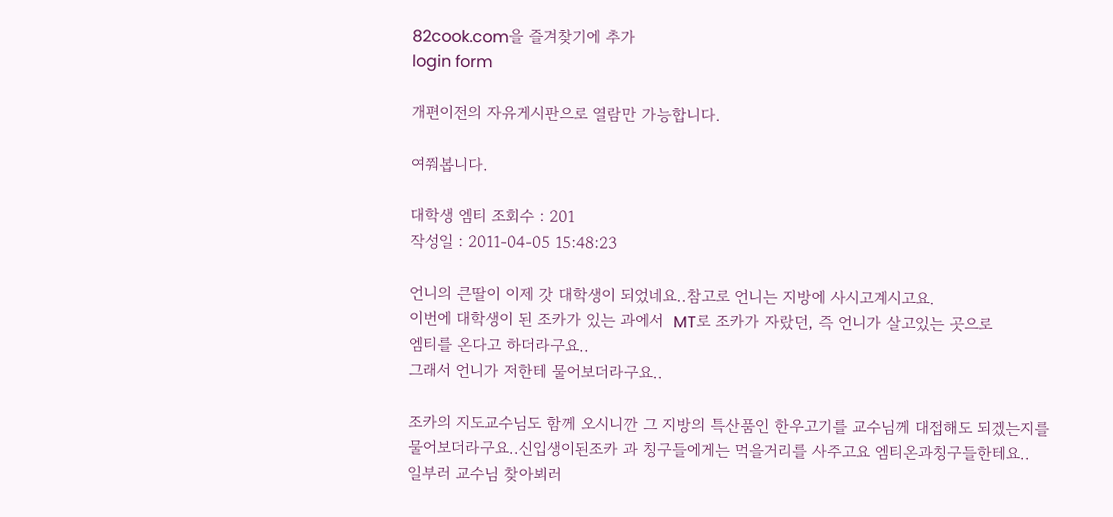82cook.com을 즐겨찾기에 추가
login form

개편이전의 자유게시판으로 열람만 가능합니다.

여쭤봅니다.

대학생 엠티 조회수 : 201
작성일 : 2011-04-05 15:48:23

언니의 큰딸이 이제 갓 대학생이 되었네요..참고로 언니는 지방에 사시고계시고요.
이번에 대학생이 된 조카가 있는 과에서  MT로 조카가 자랐던, 즉 언니가 살고있는 곳으로
엠티를 온다고 하더라구요..
그래서 언니가 저한테 물어보더라구요..

조카의 지도교수님도 함께 오시니깐 그 지방의 특산품인 한우고기를 교수님께 대접해도 되겠는지를
물어보더라구요..신입생이된조카 과 칭구들에게는 먹을거리를 사주고요 엠티온과칭구들한테요..
일부러 교수님 찾아뵈러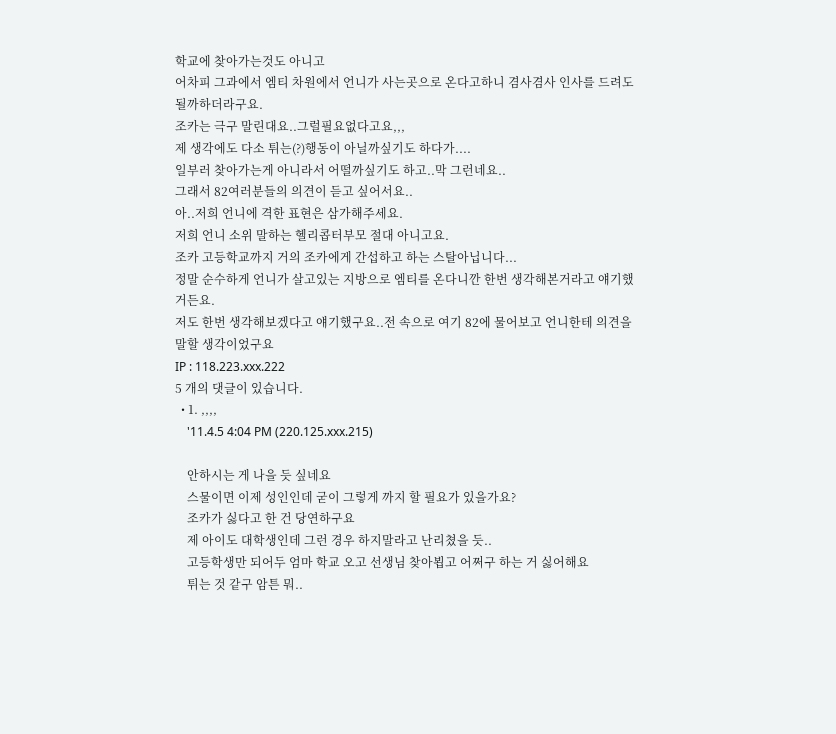학교에 찾아가는것도 아니고
어차피 그과에서 엠티 차원에서 언니가 사는곳으로 온다고하니 겸사겸사 인사를 드려도될까하더라구요.
조카는 극구 말린대요..그럴필요없다고요,,,
제 생각에도 다소 튀는(?)행동이 아닐까싶기도 하다가....
일부러 찾아가는게 아니라서 어떨까싶기도 하고..막 그런네요..
그래서 82여러분들의 의견이 듣고 싶어서요..
아..저희 언니에 격한 표현은 삼가해주세요.
저희 언니 소위 말하는 헬리콥터부모 절대 아니고요.
조카 고등학교까지 거의 조카에게 간섭하고 하는 스탈아닙니다...
정말 순수하게 언니가 살고있는 지방으로 엠티를 온다니깐 한번 생각해본거라고 얘기했거든요.
저도 한번 생각해보겠다고 얘기했구요..전 속으로 여기 82에 물어보고 언니한테 의견을 말할 생각이었구요
IP : 118.223.xxx.222
5 개의 댓글이 있습니다.
  • 1. ,,,,
    '11.4.5 4:04 PM (220.125.xxx.215)

    안하시는 게 나을 듯 싶네요
    스물이면 이제 성인인데 굳이 그렇게 까지 할 필요가 있을가요?
    조카가 싫다고 한 건 당연하구요
    제 아이도 대학생인데 그런 경우 하지말라고 난리쳤을 듯..
    고등학생만 되어두 엄마 학교 오고 선생님 찾아뵙고 어쩌구 하는 거 싫어해요
    튀는 것 같구 암튼 뭐..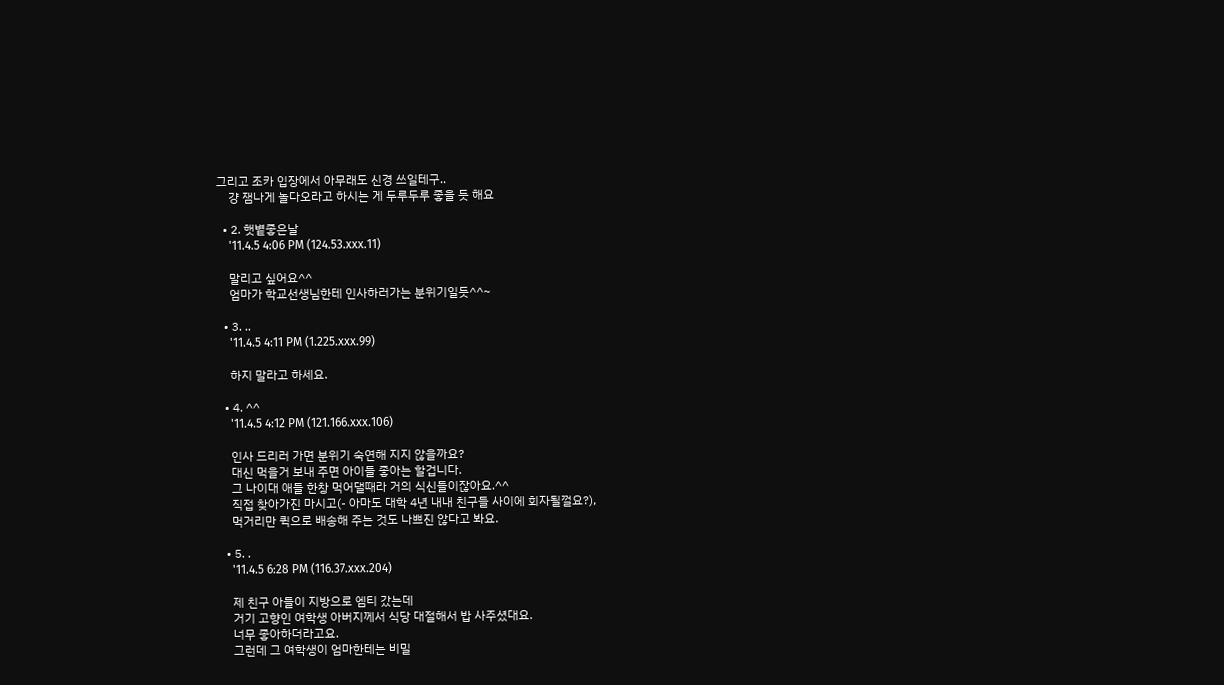그리고 조카 입장에서 아무래도 신경 쓰일테구..
    걍 잼나게 놀다오라고 하시는 게 두루두루 좋을 듯 해요

  • 2. 햇볕좋은날
    '11.4.5 4:06 PM (124.53.xxx.11)

    말리고 싶어요^^
    엄마가 학교선생님한테 인사하러가는 분위기일듯^^~

  • 3. ..
    '11.4.5 4:11 PM (1.225.xxx.99)

    하지 말라고 하세요.

  • 4. ^^
    '11.4.5 4:12 PM (121.166.xxx.106)

    인사 드리러 가면 분위기 숙연해 지지 않을까요?
    대신 먹을거 보내 주면 아이들 좋아는 할겁니다.
    그 나이대 애들 한창 먹어댈때라 거의 식신들이잖아요.^^
    직접 찾아가진 마시고(- 아마도 대학 4년 내내 친구들 사이에 회자될껄요?),
    먹거리만 퀵으로 배송해 주는 것도 나쁘진 않다고 봐요.

  • 5. .
    '11.4.5 6:28 PM (116.37.xxx.204)

    제 친구 아들이 지방으로 엠티 갔는데
    거기 고향인 여학생 아버지께서 식당 대절해서 밥 사주셨대요.
    너무 좋아하더라고요.
    그런데 그 여학생이 엄마한테는 비밀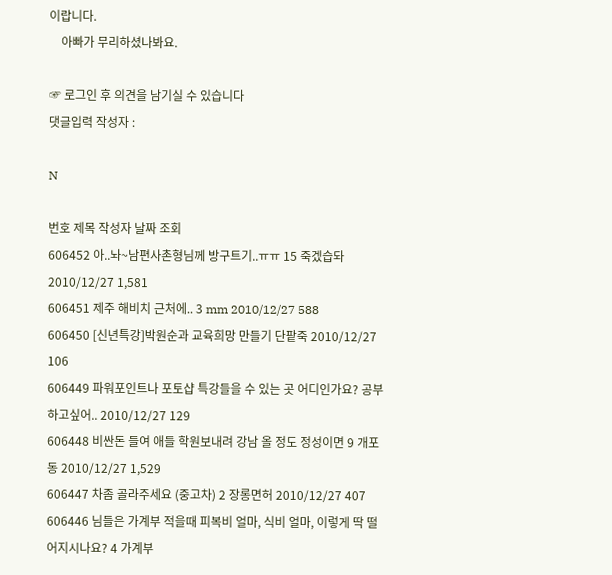이랍니다.
    아빠가 무리하셨나봐요.

☞ 로그인 후 의견을 남기실 수 있습니다
댓글입력 작성자 :

N

번호 제목 작성자 날짜 조회
606452 아..놔~남편사촌형님께 방구트기..ㅠㅠ 15 죽겠습돠 2010/12/27 1,581
606451 제주 해비치 근처에.. 3 mm 2010/12/27 588
606450 [신년특강]박원순과 교육희망 만들기 단팥죽 2010/12/27 106
606449 파워포인트나 포토샵 특강들을 수 있는 곳 어디인가요? 공부하고싶어.. 2010/12/27 129
606448 비싼돈 들여 애들 학원보내려 강남 올 정도 정성이면 9 개포동 2010/12/27 1,529
606447 차좀 골라주세요 (중고차) 2 장롱면허 2010/12/27 407
606446 님들은 가계부 적을때 피복비 얼마, 식비 얼마, 이렇게 딱 떨어지시나요? 4 가계부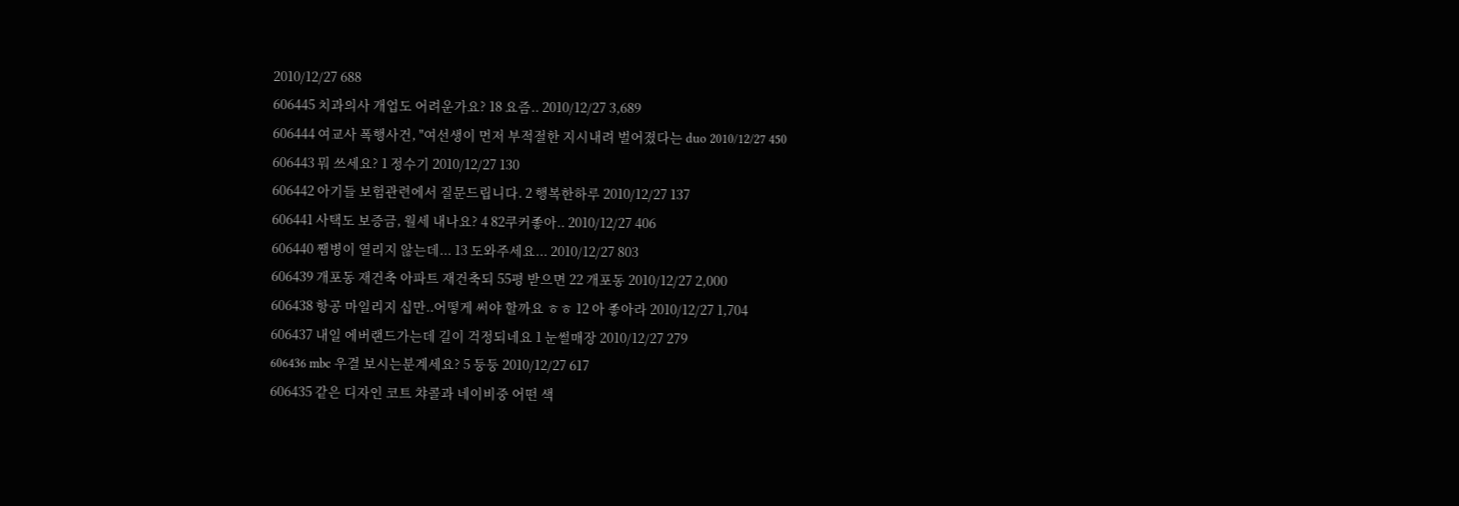2010/12/27 688
606445 치과의사 개업도 어려운가요? 18 요즘.. 2010/12/27 3,689
606444 여교사 폭행사건, "여선생이 먼저 부적절한 지시내려 벌어졌다는 duo 2010/12/27 450
606443 뭐 쓰세요? 1 정수기 2010/12/27 130
606442 아기들 보험관련에서 질문드립니다. 2 행복한하루 2010/12/27 137
606441 사택도 보증금, 월세 내나요? 4 82쿠커좋아.. 2010/12/27 406
606440 쨈병이 열리지 않는데... 13 도와주세요... 2010/12/27 803
606439 개포동 재건축 아파트 재건축되 55평 받으면 22 개포동 2010/12/27 2,000
606438 항공 마일리지 십만..어떻게 써야 할까요 ㅎㅎ 12 아 좋아라 2010/12/27 1,704
606437 내일 에버랜드가는데 길이 걱정되네요 1 눈썰매장 2010/12/27 279
606436 mbc 우결 보시는분계세요? 5 둥둥 2010/12/27 617
606435 같은 디자인 코트 챠콜과 네이비중 어떤 색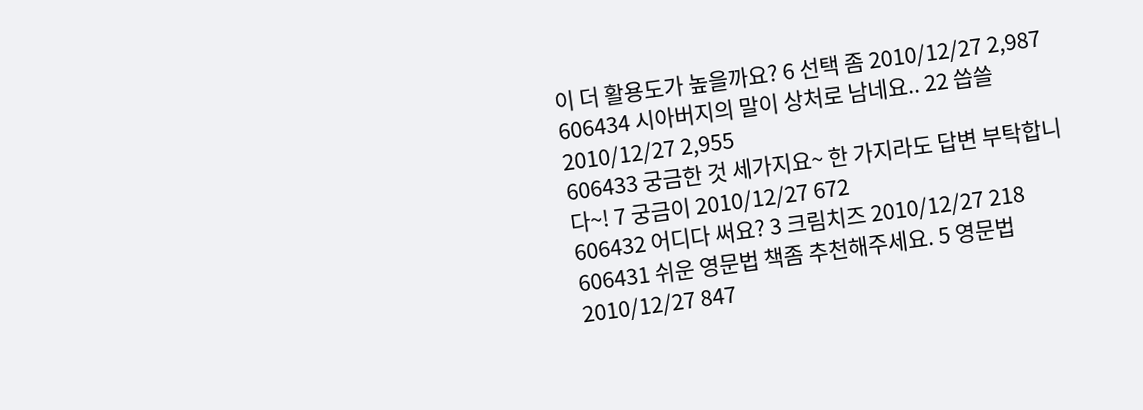이 더 활용도가 높을까요? 6 선택 좀 2010/12/27 2,987
606434 시아버지의 말이 상처로 남네요.. 22 씁쓸 2010/12/27 2,955
606433 궁금한 것 세가지요~ 한 가지라도 답변 부탁합니다~! 7 궁금이 2010/12/27 672
606432 어디다 써요? 3 크림치즈 2010/12/27 218
606431 쉬운 영문법 책좀 추천해주세요. 5 영문법 2010/12/27 847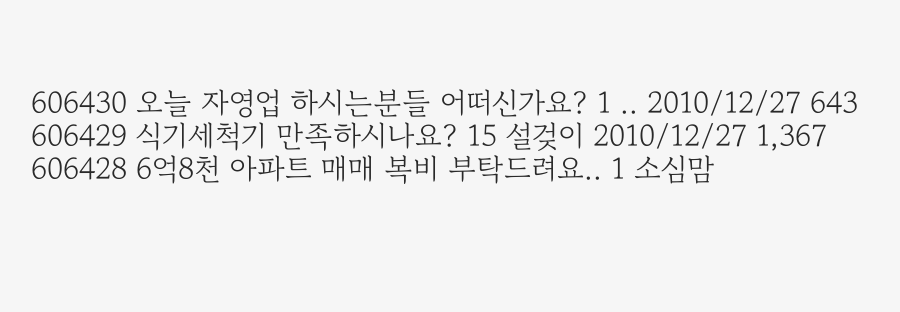606430 오늘 자영업 하시는분들 어떠신가요? 1 .. 2010/12/27 643
606429 식기세척기 만족하시나요? 15 설겆이 2010/12/27 1,367
606428 6억8천 아파트 매매 복비 부탁드려요.. 1 소심맘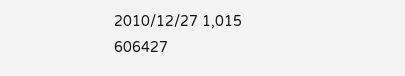2010/12/27 1,015
606427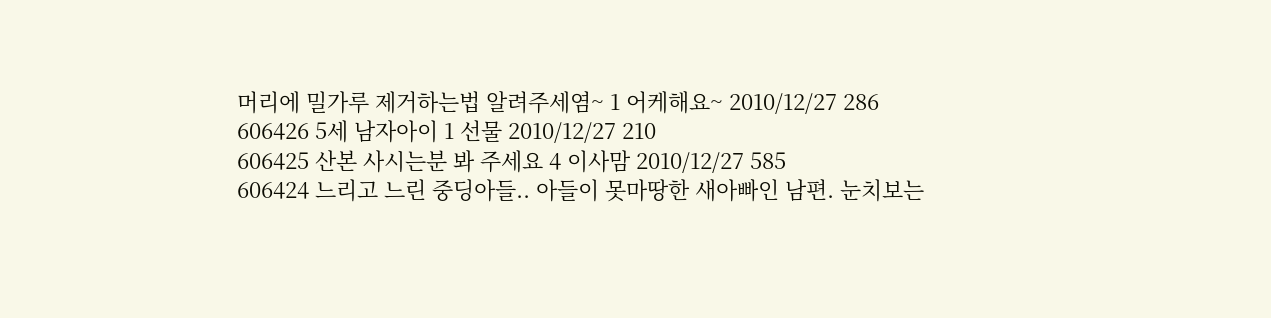머리에 밀가루 제거하는법 알려주세염~ 1 어케해요~ 2010/12/27 286
606426 5세 남자아이 1 선물 2010/12/27 210
606425 산본 사시는분 봐 주세요 4 이사맘 2010/12/27 585
606424 느리고 느린 중딩아들.. 아들이 못마땅한 새아빠인 남편. 눈치보는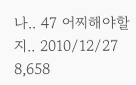나.. 47 어찌해야할지.. 2010/12/27 8,658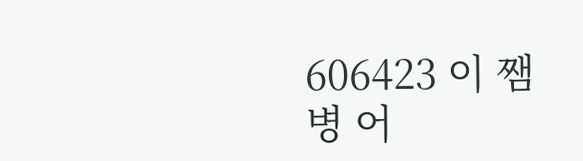606423 이 쨈병 어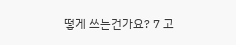떻게 쓰는건가요? 7 고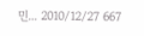민... 2010/12/27 667